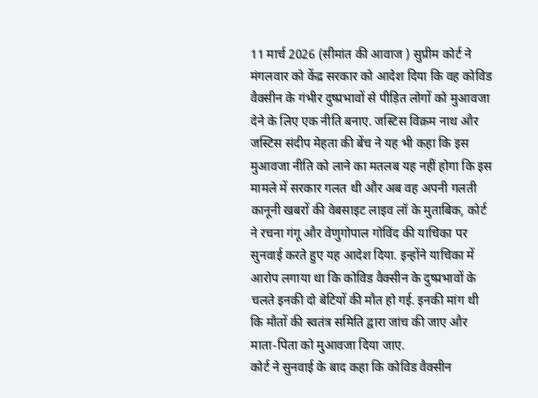11 मार्च 2026 (सीमांत की आवाज ) सुप्रीम कोर्ट ने मंगलवार को केंद्र सरकार को आदेश दिया कि वह कोविड वैक्सीन के गंभीर दुष्प्रभावों से पीड़ित लोगों को मुआवजा देने के लिए एक नीति बनाए. जस्टिस विक्रम नाथ और जस्टिस संदीप मेहता की बेंच ने यह भी कहा कि इस मुआवजा नीति को लाने का मतलब यह नहीं होगा कि इस मामले में सरकार गलत थी और अब वह अपनी गलती
कानूनी खबरों की वेबसाइट लाइव लॉ के मुताबिक, कोर्ट ने रचना गंगू और वेणुगोपाल गोविंद की याचिका पर सुनवाई करते हुए यह आदेश दिया. इन्होंने याचिका में आरोप लगाया था कि कोविड वैक्सीन के दुष्प्रभावों के चलते इनकी दो बेटियों की मौत हो गई. इनकी मांग थी कि मौतों की स्वतंत्र समिति द्वारा जांच की जाए और माता-पिता को मुआवजा दिया जाए.
कोर्ट ने सुनवाई के बाद कहा कि कोविड वैक्सीन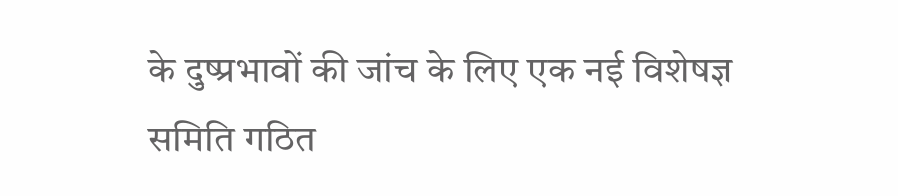के दुष्प्रभावों की जांच के लिए एक नई विशेषज्ञ समिति गठित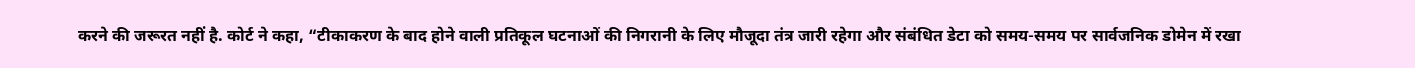करने की जरूरत नहीं है. कोर्ट ने कहा, “टीकाकरण के बाद होने वाली प्रतिकूल घटनाओं की निगरानी के लिए मौजूदा तंत्र जारी रहेगा और संबंधित डेटा को समय-समय पर सार्वजनिक डोमेन में रखा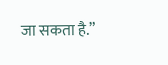जा सकता है.”